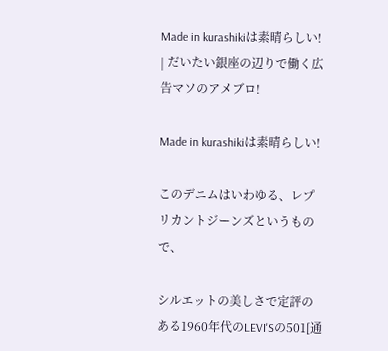Made in kurashikiは素晴らしい! | だいたい銀座の辺りで働く広告マソのアメブロ!

Made in kurashikiは素晴らしい!

このデニムはいわゆる、レプリカントジーンズというもので、

シルエットの美しさで定評のある1960年代のLEVI'Sの501[通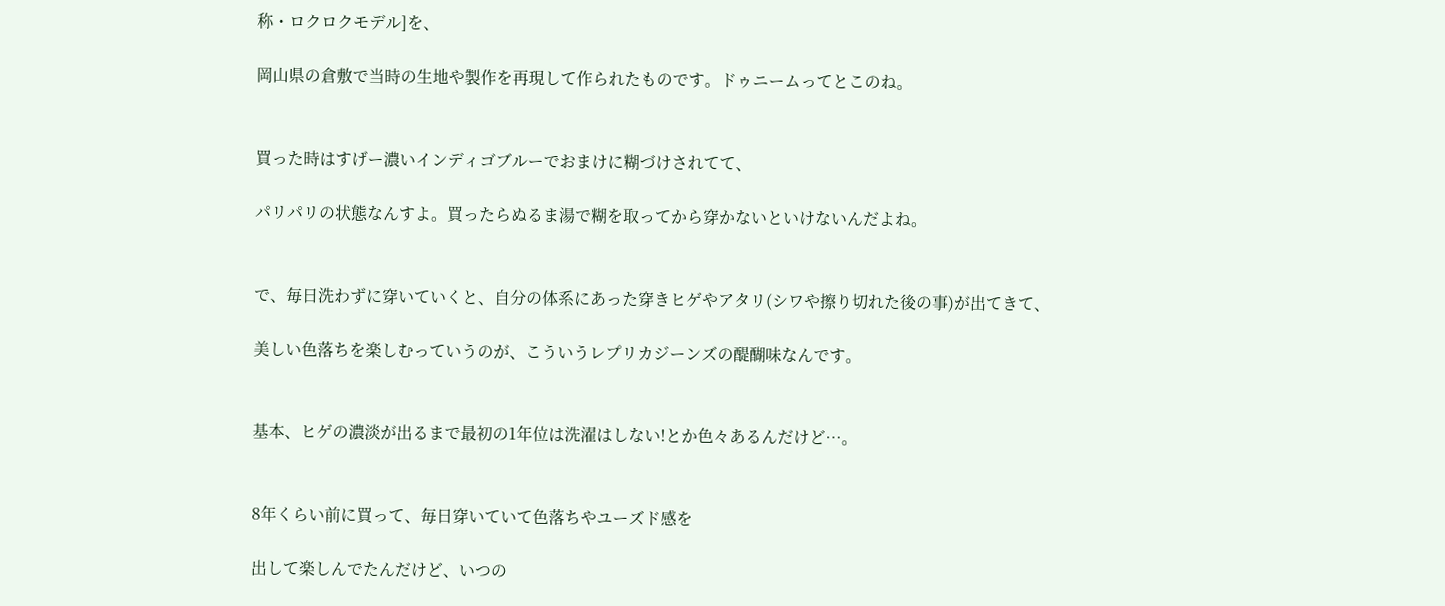称・ロクロクモデル]を、

岡山県の倉敷で当時の生地や製作を再現して作られたものです。ドゥニームってとこのね。


買った時はすげー濃いインディゴブルーでおまけに糊づけされてて、

パリパリの状態なんすよ。買ったらぬるま湯で糊を取ってから穿かないといけないんだよね。


で、毎日洗わずに穿いていくと、自分の体系にあった穿きヒゲやアタリ(シワや擦り切れた後の事)が出てきて、

美しい色落ちを楽しむっていうのが、こういうレプリカジーンズの醍醐味なんです。


基本、ヒゲの濃淡が出るまで最初の1年位は洗濯はしない!とか色々あるんだけど…。


8年くらい前に買って、毎日穿いていて色落ちやユーズド感を

出して楽しんでたんだけど、いつの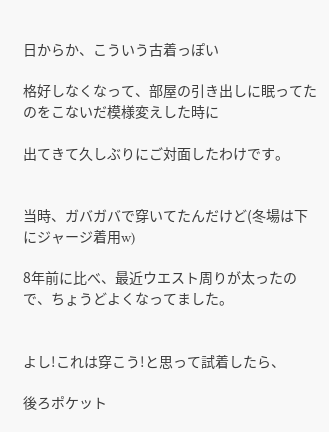日からか、こういう古着っぽい

格好しなくなって、部屋の引き出しに眠ってたのをこないだ模様変えした時に

出てきて久しぶりにご対面したわけです。


当時、ガバガバで穿いてたんだけど(冬場は下にジャージ着用w)

8年前に比べ、最近ウエスト周りが太ったので、ちょうどよくなってました。


よし!これは穿こう!と思って試着したら、

後ろポケット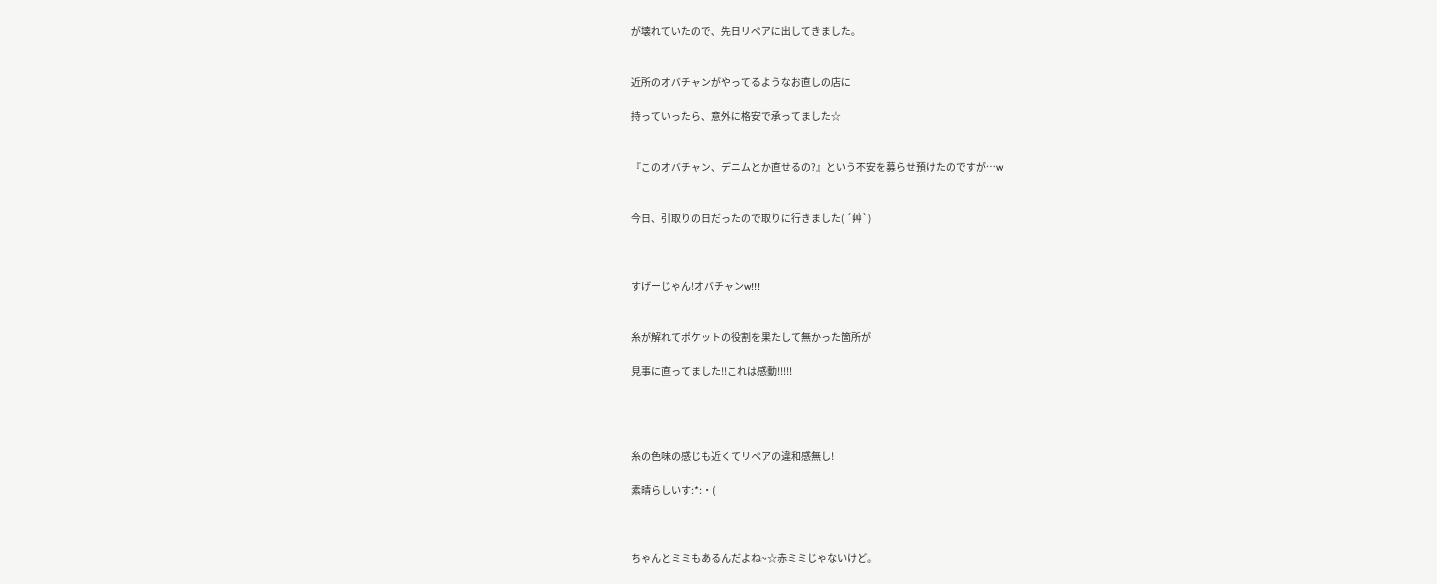が壊れていたので、先日リペアに出してきました。


近所のオバチャンがやってるようなお直しの店に

持っていったら、意外に格安で承ってました☆


『このオバチャン、デニムとか直せるの?』という不安を募らせ預けたのですが…w


今日、引取りの日だったので取りに行きました( ´艸`)



すげーじゃん!オバチャンw!!!


糸が解れてポケットの役割を果たして無かった箇所が

見事に直ってました!!これは感動!!!!!




糸の色味の感じも近くてリペアの違和感無し!

素晴らしいす:*:・(



ちゃんとミミもあるんだよね~☆赤ミミじゃないけど。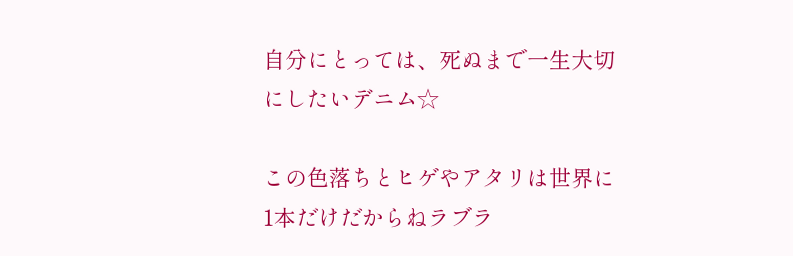自分にとっては、死ぬまで一生大切にしたいデニム☆

この色落ちとヒゲやアタリは世界に1本だけだからねラブラ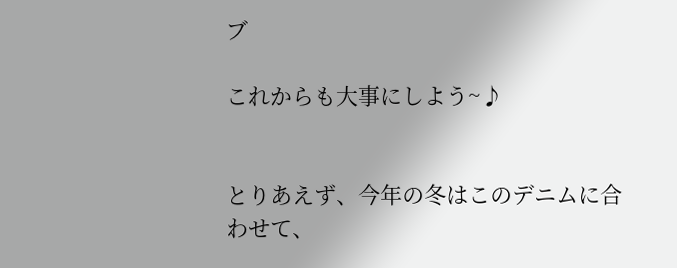ブ

これからも大事にしよう~♪


とりあえず、今年の冬はこのデニムに合わせて、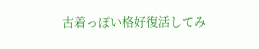古着っぽい格好復活してみ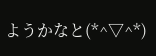ようかなと(*^▽^*)